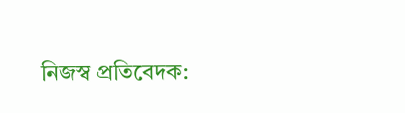নিজস্ব প্রতিবেদক: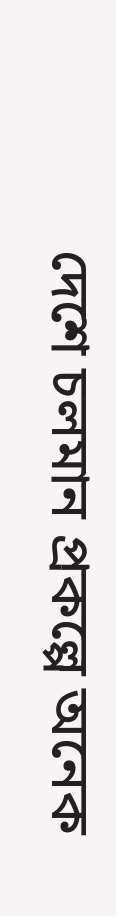দেশে চলমান প্রকল্পে অনেক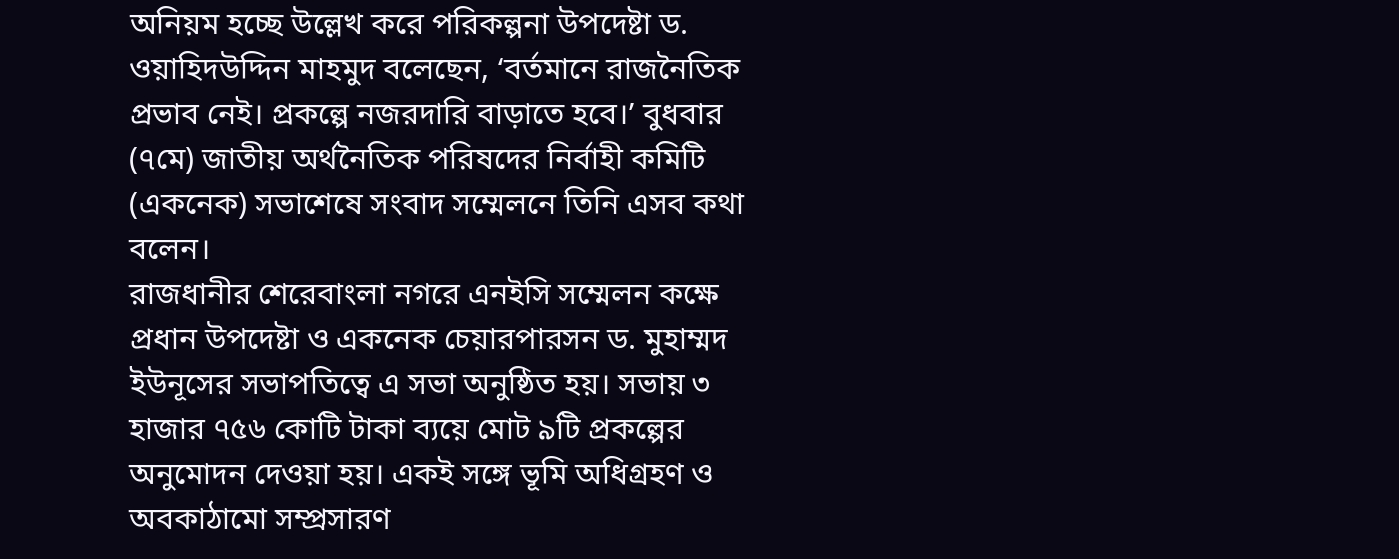অনিয়ম হচ্ছে উল্লেখ করে পরিকল্পনা উপদেষ্টা ড. ওয়াহিদউদ্দিন মাহমুদ বলেছেন, ‘বর্তমানে রাজনৈতিক প্রভাব নেই। প্রকল্পে নজরদারি বাড়াতে হবে।’ বুধবার (৭মে) জাতীয় অর্থনৈতিক পরিষদের নির্বাহী কমিটি (একনেক) সভাশেষে সংবাদ সম্মেলনে তিনি এসব কথা বলেন।
রাজধানীর শেরেবাংলা নগরে এনইসি সম্মেলন কক্ষে প্রধান উপদেষ্টা ও একনেক চেয়ারপারসন ড. মুহাম্মদ ইউনূসের সভাপতিত্বে এ সভা অনুষ্ঠিত হয়। সভায় ৩ হাজার ৭৫৬ কোটি টাকা ব্যয়ে মোট ৯টি প্রকল্পের অনুমোদন দেওয়া হয়। একই সঙ্গে ভূমি অধিগ্রহণ ও অবকাঠামো সম্প্রসারণ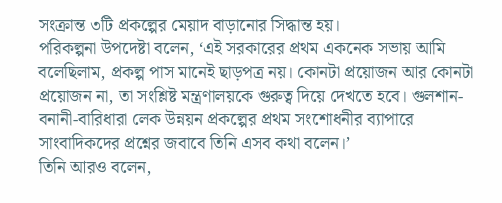সংক্রান্ত ৩টি প্রকল্পের মেয়াদ বাড়ানোর সিদ্ধান্ত হয়।
পরিকল্পনা উপদেষ্টা বলেন, ‘এই সরকারের প্রথম একনেক সভায় আমি বলেছিলাম, প্রকল্প পাস মানেই ছাড়পত্র নয়। কোনটা প্রয়োজন আর কোনটা প্রয়োজন না, তা সংশ্লিষ্ট মন্ত্রণালয়কে গুরুত্ব দিয়ে দেখতে হবে। গুলশান-বনানী-বারিধারা লেক উন্নয়ন প্রকল্পের প্রথম সংশোধনীর ব্যাপারে সাংবাদিকদের প্রশ্নের জবাবে তিনি এসব কথা বলেন।’
তিনি আরও বলেন,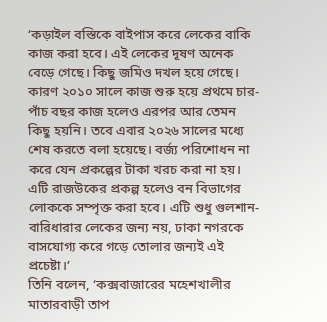‘কড়াইল বস্তিকে বাইপাস করে লেকের বাকি কাজ করা হবে। এই লেকের দূষণ অনেক বেড়ে গেছে। কিছু জমিও দখল হয়ে গেছে। কারণ ২০১০ সালে কাজ শুরু হয়ে প্রথমে চার-পাঁচ বছর কাজ হলেও এরপর আর তেমন কিছু হয়নি। তবে এবার ২০২৬ সালের মধ্যে শেষ করতে বলা হয়েছে। বর্জ্য পরিশোধন না করে যেন প্রকল্পের টাকা খরচ করা না হয়। এটি রাজউকের প্রকল্প হলেও বন বিভাগের লোককে সম্পৃক্ত করা হবে। এটি শুধু গুলশান-বারিধারার লেকের জন্য নয়, ঢাকা নগরকে বাসযোগ্য করে গড়ে তোলার জন্যই এই প্রচেষ্টা।’
তিনি বলেন, ‘কক্সবাজারের মহেশখালীর মাতারবাড়ী তাপ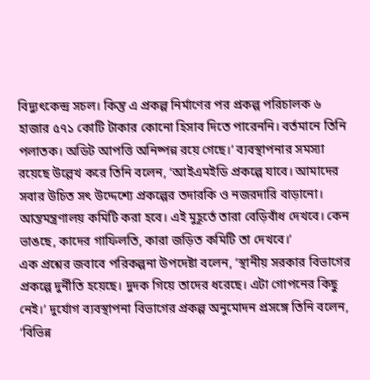বিদ্যুৎকেন্দ্র সচল। কিন্তু এ প্রকল্প নির্মাণের পর প্রকল্প পরিচালক ৬ হাজার ৫৭১ কোটি টাকার কোনো হিসাব দিতে পারেননি। বর্তমানে তিনি পলাতক। অডিট আপত্তি অনিষ্পন্ন রয়ে গেছে।’ ব্যবস্থাপনার সমস্যা রয়েছে উল্লেখ করে তিনি বলেন, ‘আইএমইডি প্রকল্পে যাবে। আমাদের সবার উচিত সৎ উদ্দেশ্যে প্রকল্পের তদারকি ও নজরদারি বাড়ানো। আন্তমন্ত্রণালয় কমিটি করা হবে। এই মুহূর্তে তারা বেড়িবাঁধ দেখবে। কেন ভাঙছে, কাদের গাফিলতি, কারা জড়িত কমিটি তা দেখবে।’
এক প্রশ্নের জবাবে পরিকল্পনা উপদেষ্টা বলেন, ‘স্থানীয় সরকার বিভাগের প্রকল্পে দুর্নীতি হয়েছে। দুদক গিয়ে তাদের ধরেছে। এটা গোপনের কিছু নেই।’ দুর্যোগ ব্যবস্থাপনা বিভাগের প্রকল্প অনুমোদন প্রসঙ্গে তিনি বলেন, ‘বিভিন্ন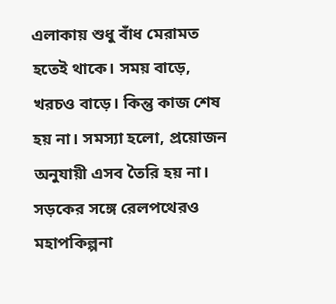এলাকায় শুধু বাঁধ মেরামত হতেই থাকে। সময় বাড়ে, খরচও বাড়ে। কিন্তু কাজ শেষ হয় না। সমস্যা হলো, প্রয়োজন অনুযায়ী এসব তৈরি হয় না। সড়কের সঙ্গে রেলপথেরও মহাপকিল্পনা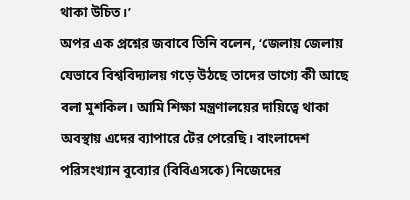থাকা উচিত।’
অপর এক প্রশ্নের জবাবে তিনি বলেন, ‘জেলায় জেলায় যেভাবে বিশ্ববিদ্যালয় গড়ে উঠছে তাদের ভাগ্যে কী আছে বলা মুশকিল। আমি শিক্ষা মন্ত্রণালয়ের দায়িত্বে থাকা অবস্থায় এদের ব্যাপারে টের পেরেছি। বাংলাদেশ পরিসংখ্যান বুব্যোর (বিবিএসকে) নিজেদের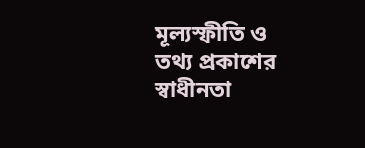মূল্যস্ফীতি ও তথ্য প্রকাশের স্বাধীনতা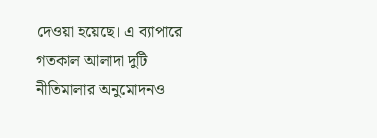দেওয়া হয়েছে। এ ব্যাপারে গতকাল আলাদা দুটি নীতিমালার অনুমোদনও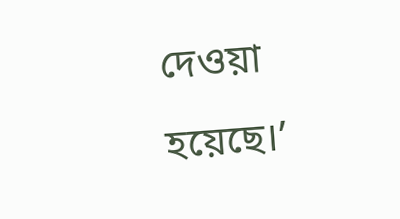দেওয়া হয়েছে।’